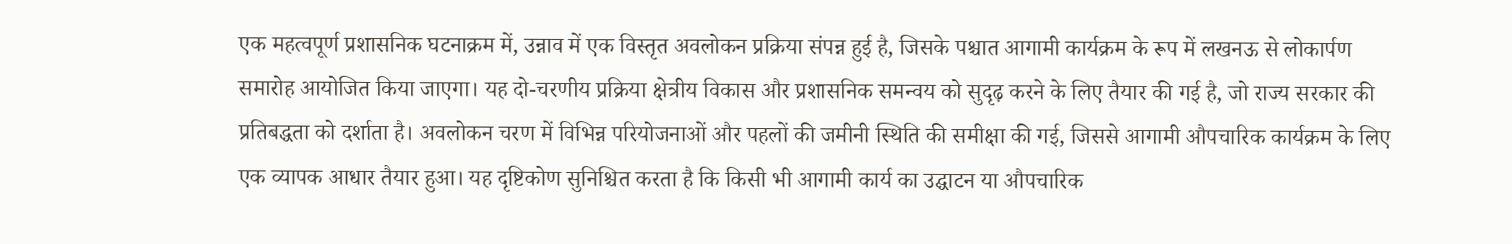एक महत्वपूर्ण प्रशासनिक घटनाक्रम में, उन्नाव में एक विस्तृत अवलोकन प्रक्रिया संपन्न हुई है, जिसके पश्चात आगामी कार्यक्रम के रूप में लखनऊ से लोकार्पण समारोह आयोजित किया जाएगा। यह दो-चरणीय प्रक्रिया क्षेत्रीय विकास और प्रशासनिक समन्वय को सुदृढ़ करने के लिए तैयार की गई है, जो राज्य सरकार की प्रतिबद्धता को दर्शाता है। अवलोकन चरण में विभिन्न परियोजनाओं और पहलों की जमीनी स्थिति की समीक्षा की गई, जिससे आगामी औपचारिक कार्यक्रम के लिए एक व्यापक आधार तैयार हुआ। यह दृष्टिकोण सुनिश्चित करता है कि किसी भी आगामी कार्य का उद्घाटन या औपचारिक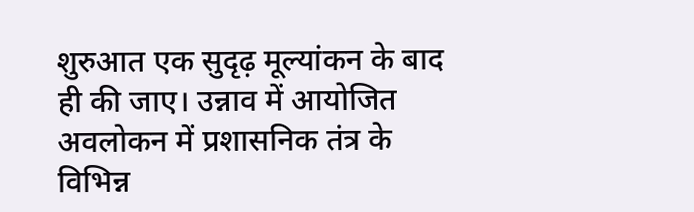शुरुआत एक सुदृढ़ मूल्यांकन के बाद ही की जाए। उन्नाव में आयोजित अवलोकन में प्रशासनिक तंत्र के विभिन्न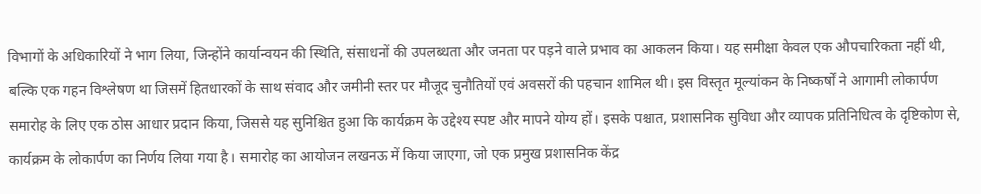विभागों के अधिकारियों ने भाग लिया, जिन्होंने कार्यान्वयन की स्थिति, संसाधनों की उपलब्धता और जनता पर पड़ने वाले प्रभाव का आकलन किया। यह समीक्षा केवल एक औपचारिकता नहीं थी, बल्कि एक गहन विश्लेषण था जिसमें हितधारकों के साथ संवाद और जमीनी स्तर पर मौजूद चुनौतियों एवं अवसरों की पहचान शामिल थी। इस विस्तृत मूल्यांकन के निष्कर्षों ने आगामी लोकार्पण समारोह के लिए एक ठोस आधार प्रदान किया, जिससे यह सुनिश्चित हुआ कि कार्यक्रम के उद्देश्य स्पष्ट और मापने योग्य हों। इसके पश्चात, प्रशासनिक सुविधा और व्यापक प्रतिनिधित्व के दृष्टिकोण से, कार्यक्रम के लोकार्पण का निर्णय लिया गया है। समारोह का आयोजन लखनऊ में किया जाएगा, जो एक प्रमुख प्रशासनिक केंद्र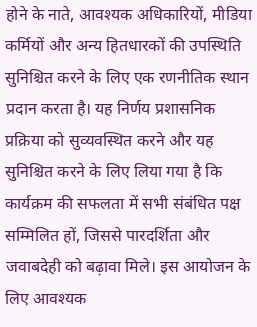होने के नाते, आवश्यक अधिकारियों, मीडिया कर्मियों और अन्य हितधारकों की उपस्थिति सुनिश्चित करने के लिए एक रणनीतिक स्थान प्रदान करता है। यह निर्णय प्रशासनिक प्रक्रिया को सुव्यवस्थित करने और यह सुनिश्चित करने के लिए लिया गया है कि कार्यक्रम की सफलता में सभी संबंधित पक्ष सम्मिलित हों, जिससे पारदर्शिता और जवाबदेही को बढ़ावा मिले। इस आयोजन के लिए आवश्यक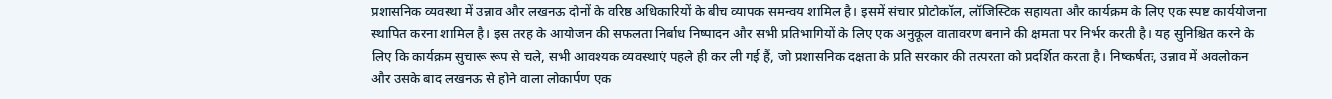प्रशासनिक व्यवस्था में उन्नाव और लखनऊ दोनों के वरिष्ठ अधिकारियों के बीच व्यापक समन्वय शामिल है। इसमें संचार प्रोटोकॉल, लॉजिस्टिक सहायता और कार्यक्रम के लिए एक स्पष्ट कार्ययोजना स्थापित करना शामिल है। इस तरह के आयोजन की सफलता निर्बाध निष्पादन और सभी प्रतिभागियों के लिए एक अनुकूल वातावरण बनाने की क्षमता पर निर्भर करती है। यह सुनिश्चित करने के लिए कि कार्यक्रम सुचारू रूप से चले, सभी आवश्यक व्यवस्थाएं पहले ही कर ली गई हैं, जो प्रशासनिक दक्षता के प्रति सरकार की तत्परता को प्रदर्शित करता है। निष्कर्षतः, उन्नाव में अवलोकन और उसके बाद लखनऊ से होने वाला लोकार्पण एक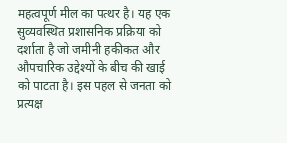महत्वपूर्ण मील का पत्थर है। यह एक सुव्यवस्थित प्रशासनिक प्रक्रिया को दर्शाता है जो जमीनी हकीकत और औपचारिक उद्देश्यों के बीच की खाई को पाटता है। इस पहल से जनता को प्रत्यक्ष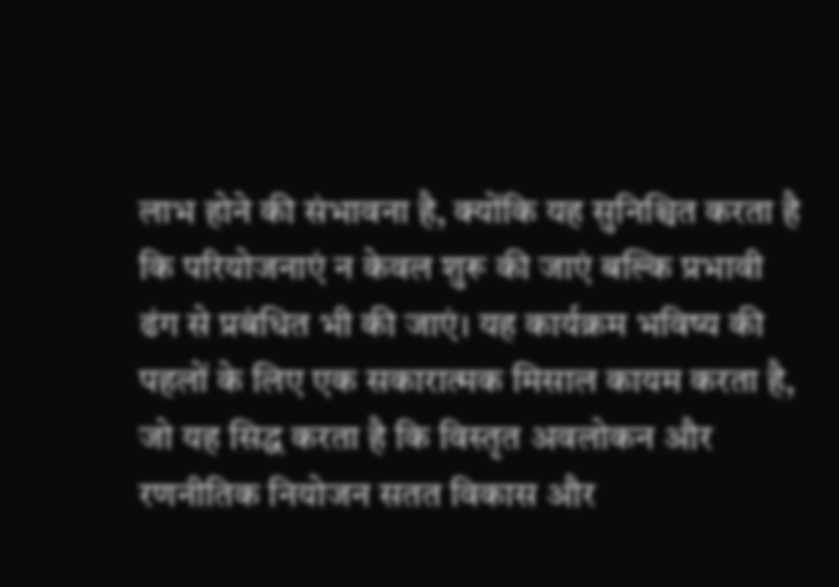लाभ होने की संभावना है, क्योंकि यह सुनिश्चित करता है कि परियोजनाएं न केवल शुरू की जाएं बल्कि प्रभावी ढंग से प्रबंधित भी की जाएं। यह कार्यक्रम भविष्य की पहलों के लिए एक सकारात्मक मिसाल कायम करता है, जो यह सिद्ध करता है कि विस्तृत अवलोकन और रणनीतिक नियोजन सतत विकास और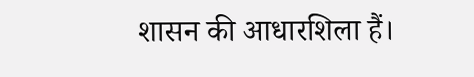शासन की आधारशिला हैं।